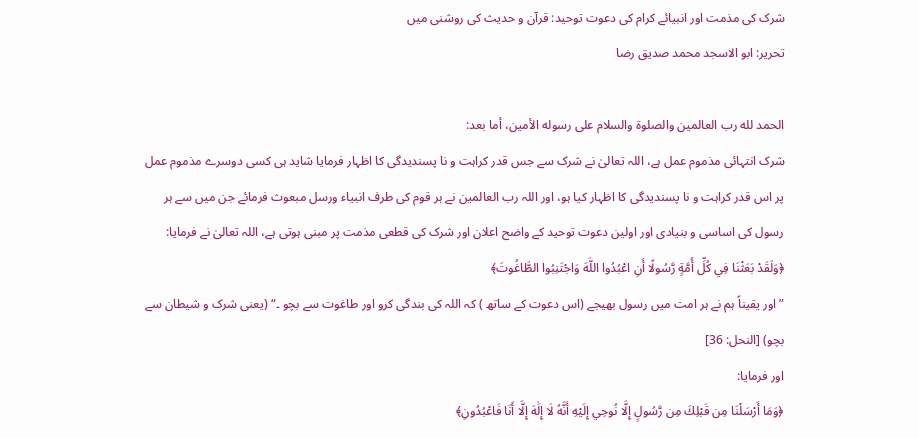شرک کی مذمت اور انبیائے کرام کی دعوت توحید: قرآن و حدیث کی روشنی میں
تحریر: ابو الاسجد محمد صدیق رضا

الحمد لله رب العالمين والصلوة والسلام على رسوله الأمين، أما بعد:
شرک انتہائی مذموم عمل ہے، اللہ تعالیٰ نے شرک سے جس قدر کراہت و نا پسندیدگی کا اظہار فرمایا شاید ہی کسی دوسرے مذموم عمل پر اس قدر کراہت و نا پسندیدگی کا اظہار کیا ہو، اور اللہ رب العالمین نے ہر قوم کی طرف انبیاء ورسل مبعوث فرمائے جن میں سے ہر رسول کی اساسی و بنیادی اور اولین دعوت توحید کے واضح اعلان اور شرک کی قطعی مذمت پر مبنی ہوتی ہے، اللہ تعالیٰ نے فرمایا:
﴿وَلَقَدْ بَعَثْنَا فِي كُلِّ أُمَّةٍ رَّسُولًا أَنِ اعْبُدُوا اللَّهَ وَاجْتَنِبُوا الطَّاغُوتَ﴾
”اور یقیناً ہم نے ہر امت میں رسول بھیجے (اس دعوت کے ساتھ ) کہ اللہ کی بندگی کرو اور طاغوت سے بچو ۔“ (یعنی شرک و شیطان سے بچو) [النحل: 36]
اور فرمایا:
﴿وَمَا أَرْسَلْنَا مِن قَبْلِكَ مِن رَّسُولٍ إِلَّا نُوحِي إِلَيْهِ أَنَّهُ لَا إِلَٰهَ إِلَّا أَنَا فَاعْبُدُونِ﴾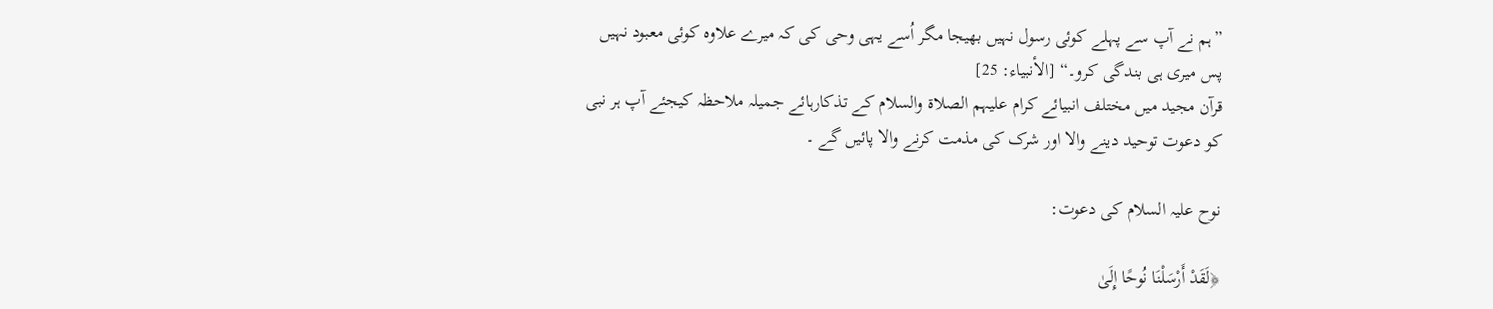”ہم نے آپ سے پہلے کوئی رسول نہیں بھیجا مگر اُسے یہی وحی کی کہ میرے علاوہ کوئی معبود نہیں پس میری ہی بندگی کرو۔“ [الأنبياء: 25]
قرآن مجید میں مختلف انبیائے کرام علیہم الصلاۃ والسلام کے تذکارہائے جمیلہ ملاحظہ کیجئے آپ ہر نبی کو دعوت توحید دینے والا اور شرک کی مذمت کرنے والا پائیں گے ۔

نوح علیہ السلام کی دعوت:

﴿لَقَدْ أَرْسَلْنَا نُوحًا إِلَىٰ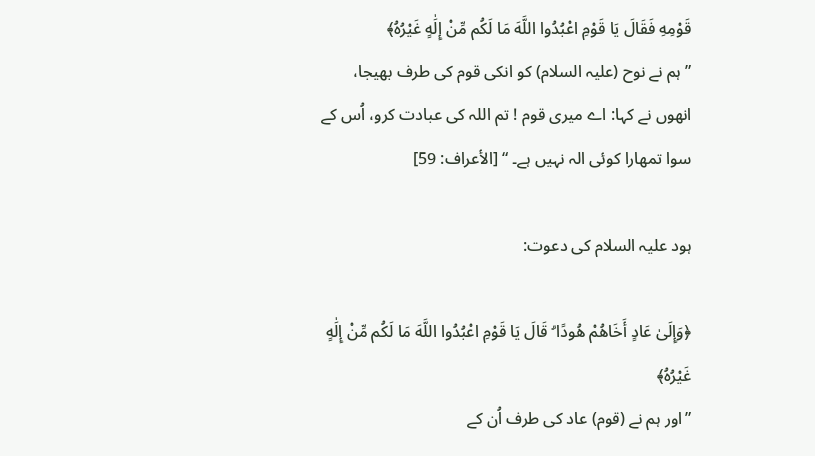قَوْمِهِ فَقَالَ يَا قَوْمِ اعْبُدُوا اللَّهَ مَا لَكُم مِّنْ إِلَٰهٍ غَيْرُهُ﴾
”ہم نے نوح (علیہ السلام) کو انکی قوم کی طرف بھیجا، انھوں نے کہا: اے میری قوم ! تم اللہ کی عبادت کرو، اُس کے سوا تمھارا کوئی الہ نہیں ہے۔ “ [الأعراف: 59]

ہود علیہ السلام کی دعوت:

﴿وَإِلَىٰ عَادٍ أَخَاهُمْ هُودًا ۗ قَالَ يَا قَوْمِ اعْبُدُوا اللَّهَ مَا لَكُم مِّنْ إِلَٰهٍ غَيْرُهُ﴾
”اور ہم نے (قوم) عاد کی طرف اُن کے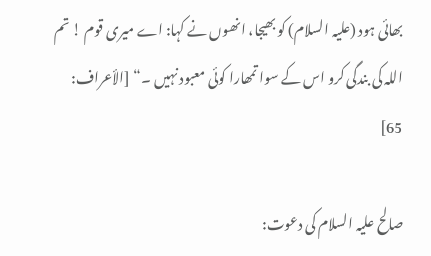بھائی ہود (علیہ السلام) کو بھیجا، انھوں نے کہا: اے میری قوم ! تم اللہ کی بندگی کرو اس کے سوا تمھارا کوئی معبود نہیں ۔“ [الأعراف: 65]

صالح علیہ السلام کی دعوت: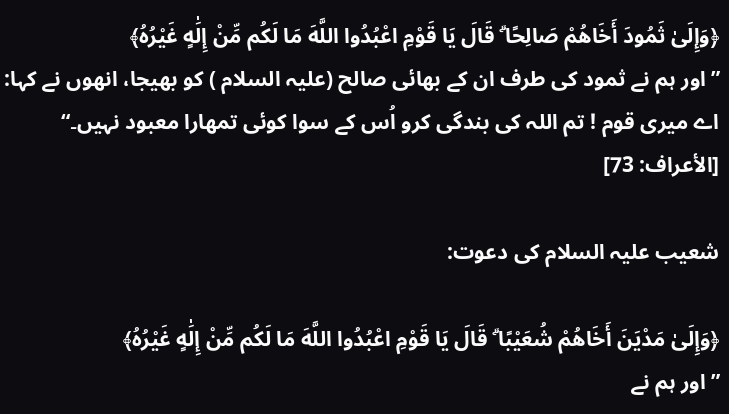﴿وَإِلَىٰ ثَمُودَ أَخَاهُمْ صَالِحًا ۗ قَالَ يَا قَوْمِ اعْبُدُوا اللَّهَ مَا لَكُم مِّنْ إِلَٰهٍ غَيْرُهُ﴾
”اور ہم نے ثمود کی طرف ان کے بھائی صالح (علیہ السلام ) کو بھیجا، انھوں نے کہا: اے میری قوم ! تم اللہ کی بندگی کرو اُس کے سوا کوئی تمھارا معبود نہیں۔“ [الأعراف: 73]

شعیب علیہ السلام کی دعوت:

﴿وَإِلَىٰ مَدْيَنَ أَخَاهُمْ شُعَيْبًا ۗ قَالَ يَا قَوْمِ اعْبُدُوا اللَّهَ مَا لَكُم مِّنْ إِلَٰهٍ غَيْرُهُ﴾
”اور ہم نے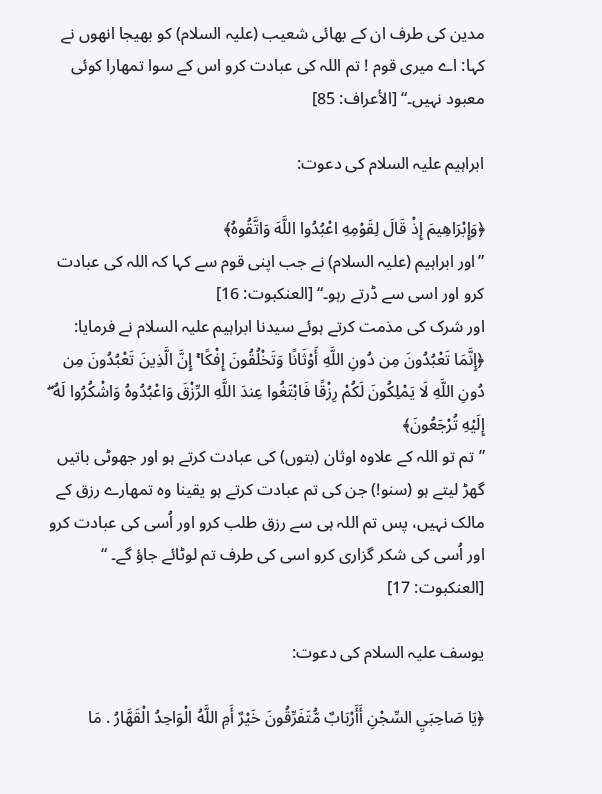مدین کی طرف ان کے بھائی شعیب (علیہ السلام) کو بھیجا انھوں نے کہا: اے میری قوم ! تم اللہ کی عبادت کرو اس کے سوا تمھارا کوئی معبود نہیں۔“ [الأعراف: 85]

ابراہیم علیہ السلام کی دعوت:

﴿وَإِبْرَاهِيمَ إِذْ قَالَ لِقَوْمِهِ اعْبُدُوا اللَّهَ وَاتَّقُوهُ﴾
”اور ابراہیم (علیہ السلام) نے جب اپنی قوم سے کہا کہ اللہ کی عبادت کرو اور اسی سے ڈرتے رہو۔“ [العنكبوت: 16]
اور شرک کی مذمت کرتے ہوئے سیدنا ابراہیم علیہ السلام نے فرمایا:
﴿إِنَّمَا تَعْبُدُونَ مِن دُونِ اللَّهِ أَوْثَانًا وَتَخْلُقُونَ إِفْكًا ۚ إِنَّ الَّذِينَ تَعْبُدُونَ مِن دُونِ اللَّهِ لَا يَمْلِكُونَ لَكُمْ رِزْقًا فَابْتَغُوا عِندَ اللَّهِ الرِّزْقَ وَاعْبُدُوهُ وَاشْكُرُوا لَهُ ۖ إِلَيْهِ تُرْجَعُونَ﴾
”تم تو اللہ کے علاوہ اوثان (بتوں) کی عبادت کرتے ہو اور جھوٹی باتیں گھڑ لیتے ہو (سنو!) جن کی تم عبادت کرتے ہو یقینا وہ تمھارے رزق کے مالک نہیں، پس تم اللہ ہی سے رزق طلب کرو اور اُسی کی عبادت کرو اور اُسی کی شکر گزاری کرو اسی کی طرف تم لوٹائے جاؤ گے۔ “ [العنكبوت: 17]

يوسف علیہ السلام کی دعوت:

﴿يَا صَاحِبَيِ السِّجْنِ أَأَرْبَابٌ مُّتَفَرِّقُونَ خَيْرٌ أَمِ اللَّهُ الْوَاحِدُ الْقَهَّارُ . مَا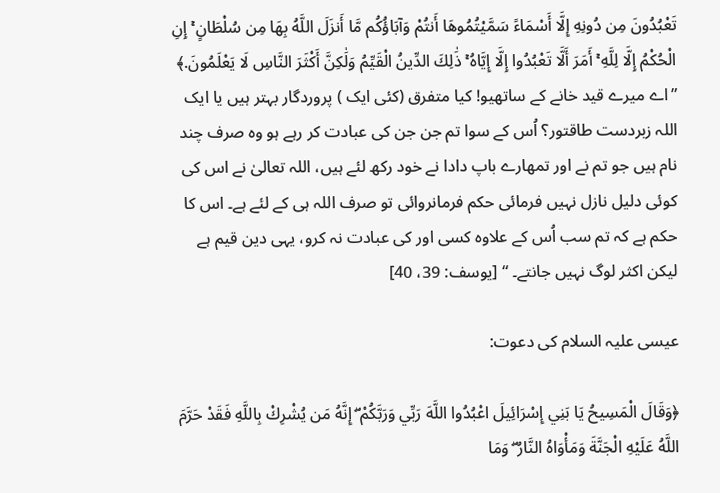تَعْبُدُونَ مِن دُونِهِ إِلَّا أَسْمَاءً سَمَّيْتُمُوهَا أَنتُمْ وَآبَاؤُكُم مَّا أَنزَلَ اللَّهُ بِهَا مِن سُلْطَانٍ ۚ إِنِ الْحُكْمُ إِلَّا لِلَّهِ ۚ أَمَرَ أَلَّا تَعْبُدُوا إِلَّا إِيَّاهُ ۚ ذَٰلِكَ الدِّينُ الْقَيِّمُ وَلَٰكِنَّ أَكْثَرَ النَّاسِ لَا يَعْلَمُونَ.﴾
”اے میرے قید خانے کے ساتھیو! کیا متفرق (کئی ایک ) پروردگار بہتر ہیں یا ایک اللہ زبردست طاقتور؟ اُس کے سوا تم جن جن کی عبادت کر رہے ہو وہ صرف چند نام ہیں جو تم نے اور تمھارے باپ دادا نے خود رکھ لئے ہیں، اللہ تعالیٰ نے اس کی کوئی دلیل نازل نہیں فرمائی حکم فرمانروائی تو صرف اللہ ہی کے لئے ہے۔ اس کا حکم ہے کہ تم سب اُس کے علاوہ کسی اور کی عبادت نہ کرو، یہی دین قیم ہے لیکن اکثر لوگ نہیں جانتے۔ “ [يوسف: 39، 40]

عيسى علیہ السلام کی دعوت:

﴿وَقَالَ الْمَسِيحُ يَا بَنِي إِسْرَائِيلَ اعْبُدُوا اللَّهَ رَبِّي وَرَبَّكُمْ ۖ إِنَّهُ مَن يُشْرِكْ بِاللَّهِ فَقَدْ حَرَّمَ اللَّهُ عَلَيْهِ الْجَنَّةَ وَمَأْوَاهُ النَّارُ ۖ وَمَا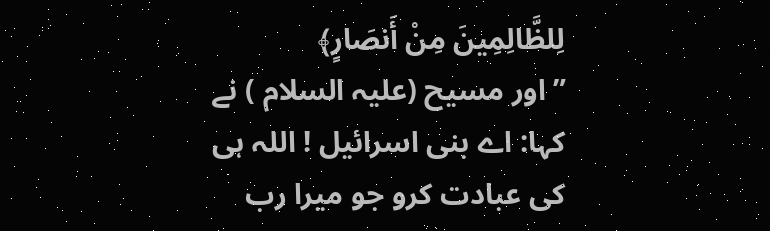لِلظَّالِمِينَ مِنْ أَنصَارٍ﴾
”اور مسیح (علیہ السلام ) نے کہا: اے بنی اسرائیل ! اللہ ہی کی عبادت کرو جو میرا رب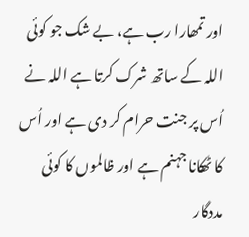اور تمھارا رب ہے، بے شک جو کوئی اللہ کے ساتھ شرک کرتا ہے اللہ نے اُس پر جنت حرام کر دی ہے اور اُس کا ٹھکانا جہنم ہے اور ظالموں کا کوئی مددگار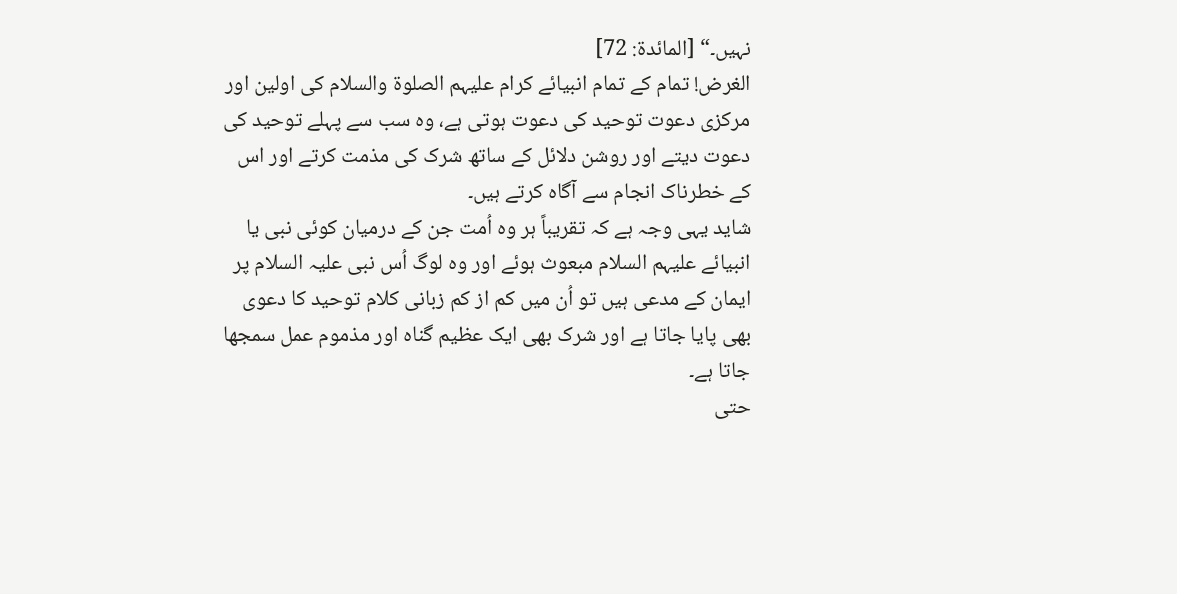نہیں۔“ [المائدة: 72]
الغرض! تمام کے تمام انبیائے کرام علیہم الصلوۃ والسلام کی اولین اور مرکزی دعوت توحید کی دعوت ہوتی ہے، وہ سب سے پہلے توحید کی دعوت دیتے اور روشن دلائل کے ساتھ شرک کی مذمت کرتے اور اس کے خطرناک انجام سے آگاہ کرتے ہیں۔
شاید یہی وجہ ہے کہ تقریباً ہر وہ اُمت جن کے درمیان کوئی نبی یا انبیائے علیہم السلام مبعوث ہوئے اور وہ لوگ اُس نبی علیہ السلام پر ایمان کے مدعی ہیں تو اُن میں کم از کم زبانی کلام توحید کا دعوی بھی پایا جاتا ہے اور شرک بھی ایک عظیم گناہ اور مذموم عمل سمجھا جاتا ہے۔
حتی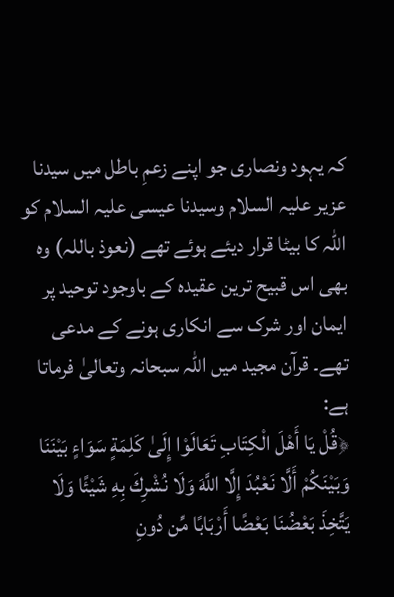کہ یہود ونصاری جو اپنے زعمِ باطل میں سیدنا عزیر علیہ السلام وسیدنا عیسی علیہ السلام کو اللہ کا بیٹا قرار دیئے ہوئے تھے (نعوذ باللہ) وہ بھی اس قبیح ترین عقیدہ کے باوجود توحید پر ایمان اور شرک سے انکاری ہونے کے مدعی تھے۔ قرآن مجید میں اللہ سبحانہ وتعالیٰ فرماتا ہے:
﴿قُلْ يَا أَهْلَ الْكِتَابِ تَعَالَوْا إِلَىٰ كَلِمَةٍ سَوَاءٍ بَيْنَنَا وَبَيْنَكُمْ أَلَّا نَعْبُدَ إِلَّا اللَّهَ وَلَا نُشْرِكَ بِهِ شَيْئًا وَلَا يَتَّخِذَ بَعْضُنَا بَعْضًا أَرْبَابًا مِّن دُونِ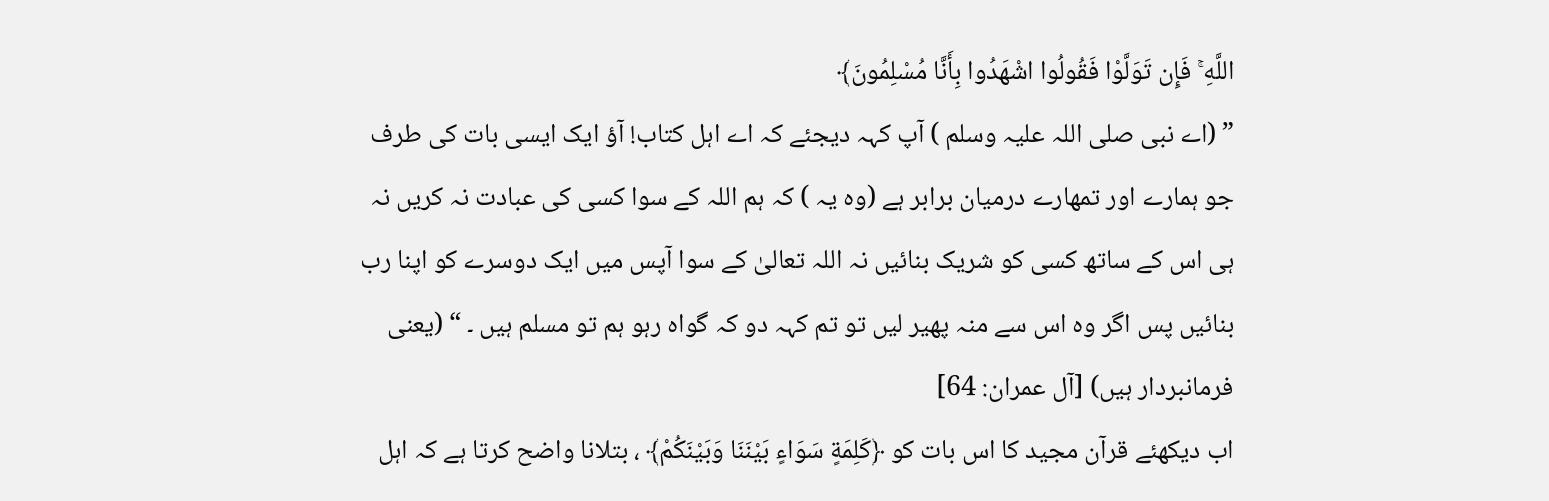اللَّهِ ۚ فَإِن تَوَلَّوْا فَقُولُوا اشْهَدُوا بِأَنَّا مُسْلِمُونَ﴾
” (اے نبی صلی اللہ علیہ وسلم ) آپ کہہ دیجئے کہ اے اہل کتاب! آؤ ایک ایسی بات کی طرف جو ہمارے اور تمھارے درمیان برابر ہے (وہ یہ ) کہ ہم اللہ کے سوا کسی کی عبادت نہ کریں نہ ہی اس کے ساتھ کسی کو شریک بنائیں نہ اللہ تعالیٰ کے سوا آپس میں ایک دوسرے کو اپنا رب بنائیں پس اگر وہ اس سے منہ پھیر لیں تو تم کہہ دو کہ گواہ رہو ہم تو مسلم ہیں ۔ “ (یعنی فرمانبردار ہیں) [آل عمران: 64]
اب دیکھئے قرآن مجید کا اس بات کو ﴿كَلِمَةٍ سَوَاءٍ بَيْنَنَا وَبَيْنَكُمْ﴾ ، بتلانا واضح کرتا ہے کہ اہل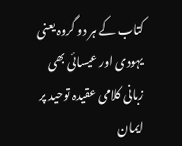کتاب کے ہر دو گروہ یعنی یہودی اور عیسائی بھی زبانی کلامی عقیدہ توحید پر ایمان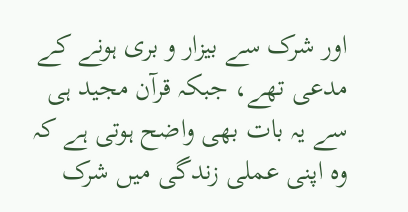اور شرک سے بیزار و بری ہونے کے مدعی تھے، جبکہ قرآن مجید ہی سے یہ بات بھی واضح ہوتی ہے کہ وہ اپنی عملی زندگی میں شرک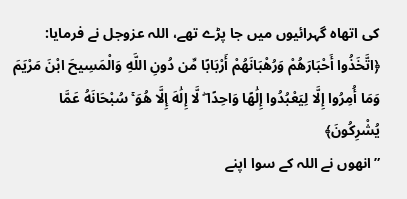کی اتھاہ گہرائیوں میں جا پڑے تھے، اللہ عزوجل نے فرمایا:
﴿اتَّخَذُوا أَحْبَارَهُمْ وَرُهْبَانَهُمْ أَرْبَابًا مِّن دُونِ اللَّهِ وَالْمَسِيحَ ابْنَ مَرْيَمَ وَمَا أُمِرُوا إِلَّا لِيَعْبُدُوا إِلَٰهًا وَاحِدًا ۖ لَّا إِلَٰهَ إِلَّا هُوَ ۚ سُبْحَانَهُ عَمَّا يُشْرِكُونَ﴾
”انھوں نے اللہ کے سوا اپنے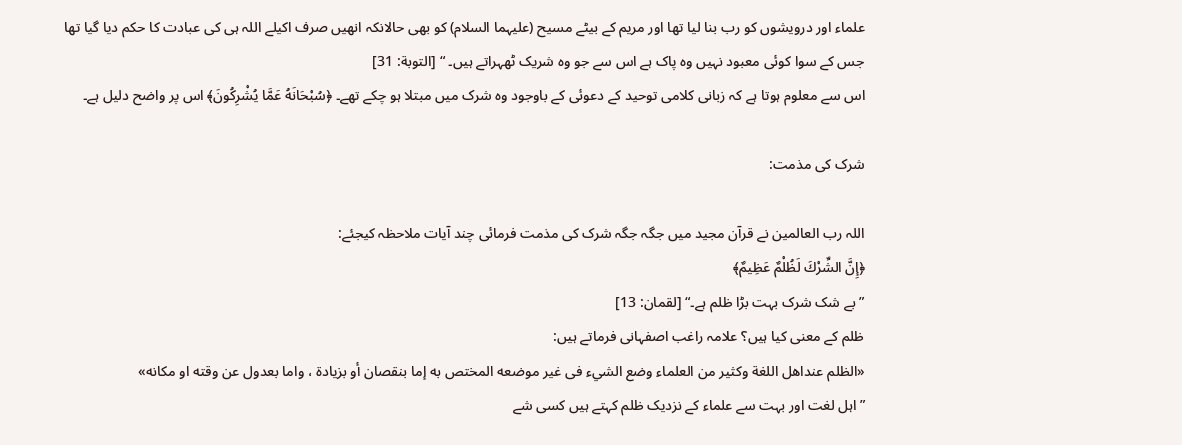علماء اور درویشوں کو رب بنا لیا تھا اور مریم کے بیٹے مسیح (علیہما السلام) کو بھی حالانکہ انھیں صرف اکیلے اللہ ہی کی عبادت کا حکم دیا گیا تھا جس کے سوا کوئی معبود نہیں وہ پاک ہے اس سے جو وہ شریک ٹھہراتے ہیں۔ “ [التوبة: 31]
اس سے معلوم ہوتا ہے کہ زبانی کلامی توحید کے دعوئی کے باوجود وہ شرک میں مبتلا ہو چکے تھے۔ ﴿سُبْحَانَهُ عَمَّا يُشْرِكُونَ﴾ اس پر واضح دلیل ہے۔

شرک کی مذمت:

اللہ رب العالمین نے قرآن مجید میں جگہ جگہ شرک کی مذمت فرمائی چند آیات ملاحظہ کیجئے:
﴿إِنَّ الشِّرْكَ لَظُلْمٌ عَظِيمٌ﴾
”بے شک شرک بہت بڑا ظلم ہے۔“ [لقمان: 13]
ظلم کے معنی کیا ہیں؟ علامہ راغب اصفہانی فرماتے ہیں:
«الظلم عنداهل اللغة وكثير من العلماء وضع الشيء فى غير موضعه المختص به إما بنقصان أو بزيادة ، واما بعدول عن وقته او مكانه»
” اہل لغت اور بہت سے علماء کے نزدیک ظلم کہتے ہیں کسی شے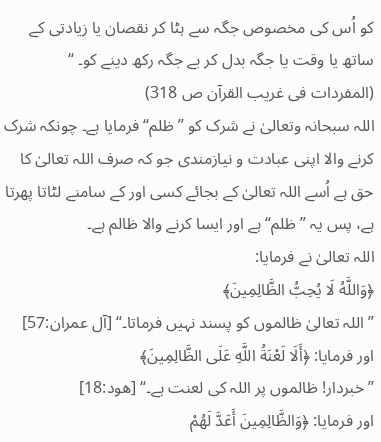کو اُس کی مخصوص جگہ سے ہٹا کر نقصان یا زیادتی کے ساتھ یا وقت یا جگہ بدل کر بے جگہ رکھ دینے کو۔ “ (المفردات فی غریب القرآن ص 318)
اللہ سبحانہ وتعالیٰ نے شرک کو ”ظلم“ فرمایا ہے۔ چونکہ شرک کرنے والا اپنی عبادت و نیازمندی جو کہ صرف اللہ تعالیٰ کا حق ہے اُسے اللہ تعالیٰ کے بجائے کسی اور کے سامنے لٹاتا پھرتا ہے، پس یہ ”ظلم“ ہے اور ایسا کرنے والا ظالم ہے۔
اللہ تعالیٰ نے فرمایا:
﴿وَاللَّهُ لَا يُحِبُّ الظَّالِمِينَ﴾
”اللہ تعالیٰ ظالموں کو پسند نہیں فرماتا۔“ [آل عمران:57]
اور فرمایا: ﴿أَلَا لَعْنَةُ اللَّهِ عَلَى الظَّالِمِينَ﴾
”خبردار! ظالموں پر اللہ کی لعنت ہے۔“ [هود:18]
اور فرمایا: ﴿وَالظَّالِمِينَ أَعَدَّ لَهُمْ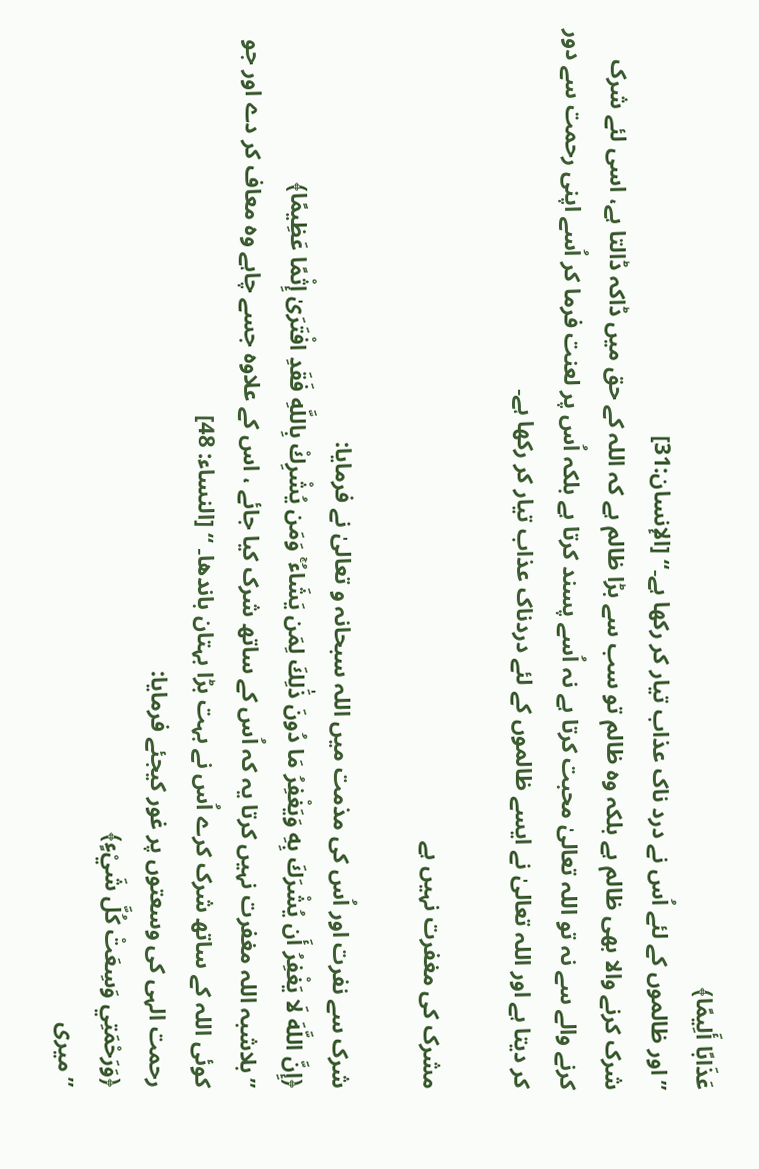عَذَابًا أَلِيمًا﴾
”اور ظالموں کے لئے اُس نے درد ناک عذاب تیار کر رکھا ہے۔“ [الإنسان:31]
شرک کرنے والا بھی ظالم ہے بلکہ وہ ظالم تو سب سے بڑا ظالم ہے کہ اللہ کے حق میں ڈاکہ ڈالتا ہے، اسی لئے شرک کرنے والے سے نہ تو اللہ تعالیٰ محبت کرتا ہے نہ اُسے پسند کرتا ہے بلکہ اُس پر لعنت فرما کر اُسے اپنی رحمت سے دور کر دیتا ہے اور اللہ تعالیٰ نے ایسے ظالموں کے لئے دردناک عذاب تیار کر رکھا ہے۔

مشرک کی مغفرت نہیں ہے

شرک سے نفرت اور اُس کی مذمت میں اللہ سبحانہ و تعالیٰ نے فرمایا:
﴿إِنَّ اللَّهَ لَا يَغْفِرُ أَن يُشْرَكَ بِهِ وَيَغْفِرُ مَا دُونَ ذَٰلِكَ لِمَن يَشَاءُ ۚ وَمَن يُشْرِكْ بِاللَّهِ فَقَدِ افْتَرَىٰ إِثْمًا عَظِيمًا﴾
”بلاشبہ اللہ مغفرت نہیں کرتا یہ کہ اُس کے ساتھ شرک کیا جائے ، اس کے علاوہ جسے چاہے وہ معاف کر دے اور جو کوئی اللہ کے ساتھ شرک کرے اُس نے بہت بڑا بہتان باندھا۔ “ [النساء: 48]
رحمت الہی کی وسعتوں پر غور کیجئے فرمایا:
﴿وَرَحْمَتِي وَسِعَتْ كُلَّ شَيْءٍ﴾
”میری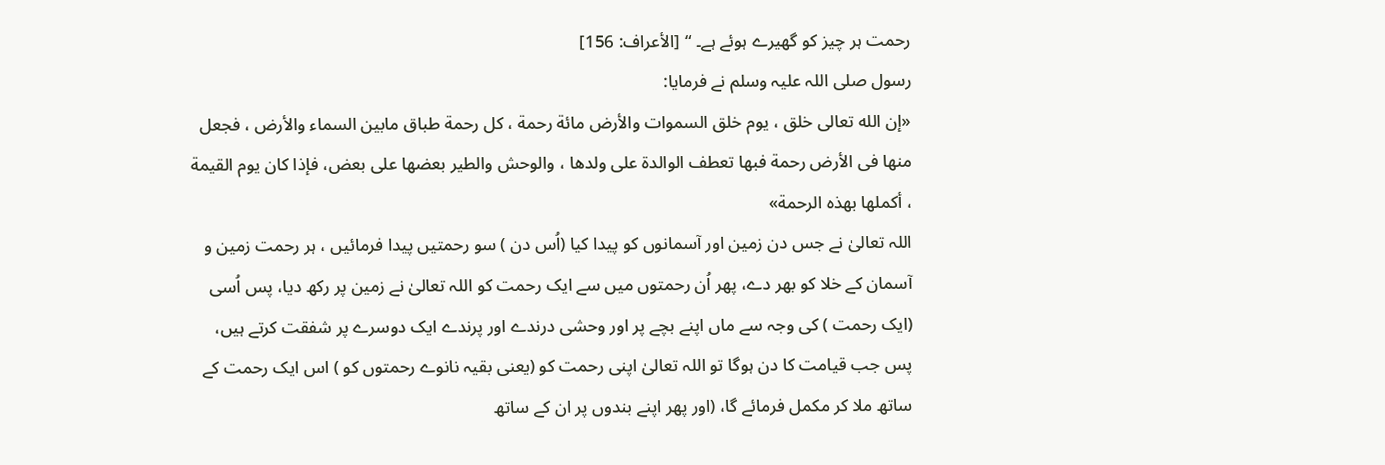رحمت ہر چیز کو گھیرے ہوئے ہے۔ “ [الأعراف: 156]
رسول صلی اللہ علیہ وسلم نے فرمایا:
«إن الله تعالى خلق ، يوم خلق السموات والأرض مائة رحمة ، كل رحمة طباق مابين السماء والأرض ، فجعل منها فى الأرض رحمة فبها تعطف الوالدة على ولدها ، والوحش والطير بعضها على بعض، فإذا كان يوم القيمة ، أكملها بهذه الرحمة»
اللہ تعالیٰ نے جس دن زمین اور آسمانوں کو پیدا کیا (اُس دن ) سو رحمتیں پیدا فرمائیں ، ہر رحمت زمین و آسمان کے خلا کو بھر دے، پھر اُن رحمتوں میں سے ایک رحمت کو اللہ تعالیٰ نے زمین پر رکھ دیا، پس اُسی (ایک رحمت ) کی وجہ سے ماں اپنے بچے پر اور وحشی درندے اور پرندے ایک دوسرے پر شفقت کرتے ہیں، پس جب قیامت کا دن ہوگا تو اللہ تعالیٰ اپنی رحمت کو (یعنی بقیہ نانوے رحمتوں کو ) اس ایک رحمت کے ساتھ ملا کر مکمل فرمائے گا، (اور پھر اپنے بندوں پر ان کے ساتھ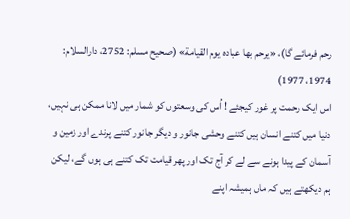رحم فرمائے گا)، «يرحم بها عباده يوم القيامة» (صحیح مسلم: 2752، دارالسلام: 1974، 1977)
اس ایک رحمت پر غور کیجئے ! اُس کی وسعتوں کو شمار میں لانا ممکن ہی نہیں، دنیا میں کتنے انسان ہیں کتنے وحشی جانور و دیگر جانور کتنے پرندے اور زمین و آسمان کے پیدا ہونے سے لے کر آج تک اور پھر قیامت تک کتنے ہی ہوں گے، لیکن ہم دیکھتے ہیں کہ ماں ہمیشہ اپنے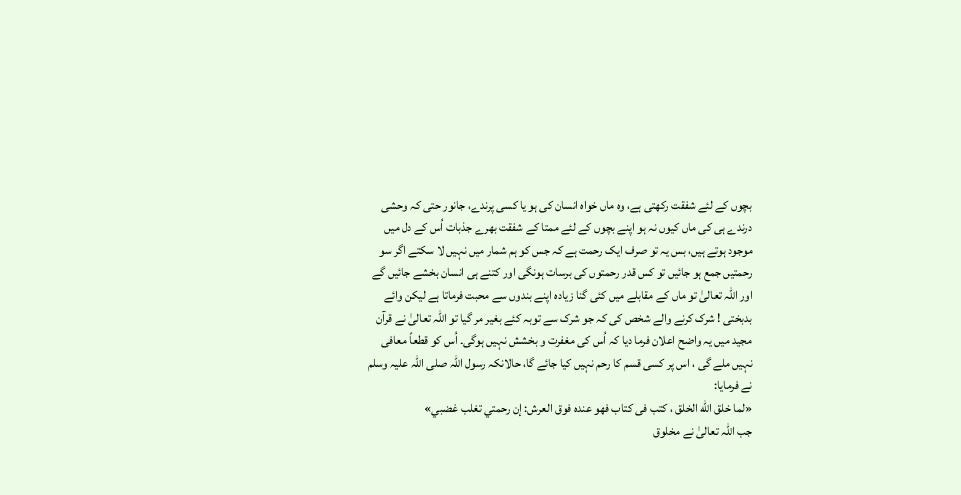بچوں کے لئے شفقت رکھتی ہے، وہ ماں خواہ انسان کی ہو یا کسی پرندے، جانور حتی کہ وحشی درندے ہی کی ماں کیوں نہ ہو اپنے بچوں کے لئے ممتا کے شفقت بھرے جذبات اُس کے دل میں موجود ہوتے ہیں، بس یہ تو صرف ایک رحمت ہے کہ جس کو ہم شمار میں نہیں لا سکتے اگر سو رحمتیں جمع ہو جائیں تو کس قدر رحمتوں کی برسات ہونگی اور کتنے ہی انسان بخشے جائیں گے اور اللہ تعالیٰ تو ماں کے مقابلے میں کئی گنا زیادہ اپنے بندوں سے محبت فرماتا ہے لیکن وائے بدبختی ! شرک کرنے والے شخص کی کہ جو شرک سے توبہ کئے بغیر مر گیا تو اللہ تعالیٰ نے قرآن مجید میں یہ واضح اعلان فرما دیا کہ اُس کی مغفرت و بخشش نہیں ہوگی۔ اُس کو قطعاً معافی
نہیں ملے گی ، اس پر کسی قسم کا رحم نہیں کیا جائے گا، حالانکہ رسول اللہ صلی اللہ علیہ وسلم نے فرمایا:
«لما خلق الله الخلق ، كتب فى كتاب فهو عنده فوق العرش: إن رحمتي تغلب غضبي»
جب اللہ تعالیٰ نے مخلوق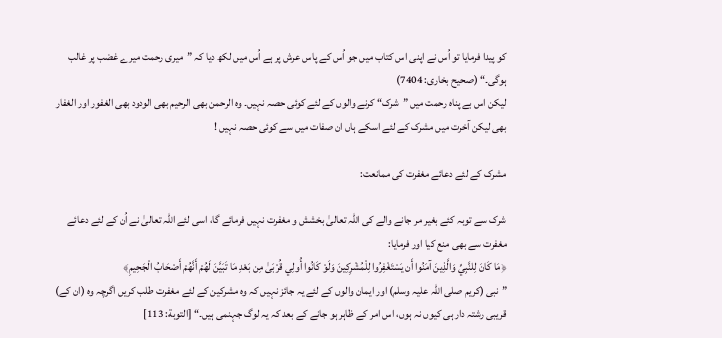کو پیدا فرمایا تو اُس نے اپنی اس کتاب میں جو اُس کے پاس عرش پر ہے اُس میں لکھ دیا کہ ”میری رحمت میرے غضب پر غالب ہوگی۔“ (صحیح بخاری: 7404)
لیکن اس بے پناہ رحمت میں ”شرک“ کرنے والوں کے لئے کوئی حصہ نہیں۔ وہ الرحمن بھی الرحیم بھی الودود بھی الغفور اور الغفار بھی لیکن آخرت میں مشرک کے لئے اسکے ہاں ان صفات میں سے کوئی حصہ نہیں !

مشرک کے لئے دعائے مغفرت کی ممانعت:

شرک سے توبہ کئے بغیر مر جانے والے کی اللہ تعالیٰ بخشش و مغفرت نہیں فرمائے گا، اسی لئے اللہ تعالیٰ نے اُن کے لئے دعائے مغفرت سے بھی منع کیا اور فرمایا:
﴿مَا كَانَ لِلنَّبِيِّ وَالَّذِينَ آمَنُوا أَن يَسْتَغْفِرُوا لِلْمُشْرِكِينَ وَلَوْ كَانُوا أُولِي قُرْبَىٰ مِن بَعْدِ مَا تَبَيَّنَ لَهُمْ أَنَّهُمْ أَصْحَابُ الْجَحِيمِ﴾
”نبی (کریم صلی اللہ علیہ وسلم) اور ایمان والوں کے لئے یہ جائز نہیں کہ وہ مشرکین کے لئے مغفرت طلب کریں اگرچہ وہ (ان کے) قریبی رشتہ دار ہی کیوں نہ ہوں، اس امر کے ظاہر ہو جانے کے بعد کہ یہ لوگ جہنمی ہیں۔“ [التوبة: 113]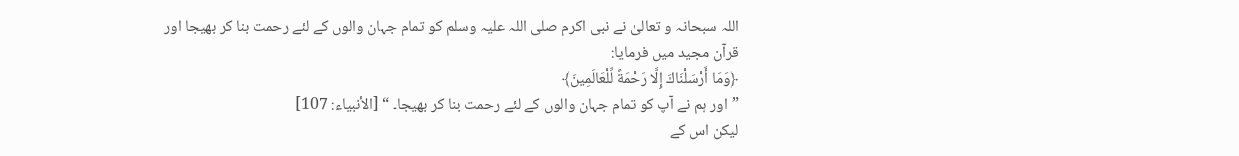اللہ سبحانہ و تعالیٰ نے نبی اکرم صلی اللہ علیہ وسلم کو تمام جہان والوں کے لئے رحمت بنا کر بھیجا اور قرآن مجید میں فرمایا:
﴿وَمَا أَرْسَلْنَاكَ إِلَّا رَحْمَةً لِّلْعَالَمِينَ﴾
”اور ہم نے آپ کو تمام جہان والوں کے لئے رحمت بنا کر بھیجا۔ “ [الأنبياء: 107]
لیکن اس کے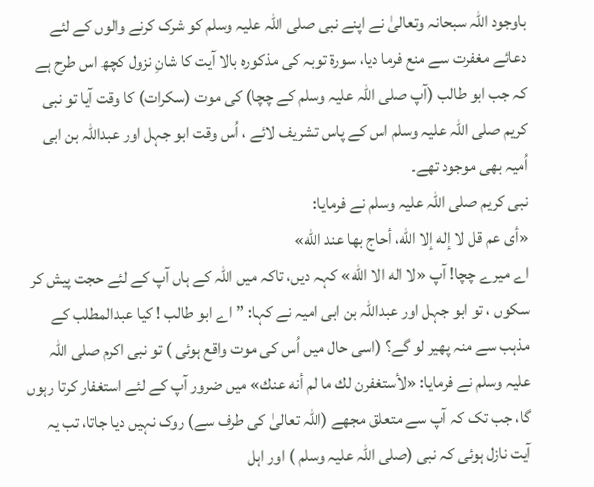باوجود اللہ سبحانہ وتعالیٰ نے اپنے نبی صلی اللہ علیہ وسلم کو شرک کرنے والوں کے لئے دعائے مغفرت سے منع فرما دیا، سورۃ توبہ کی مذکورہ بالا آیت کا شانِ نزول کچھ اس طرح ہے کہ جب ابو طالب (آپ صلی اللہ علیہ وسلم کے چچا) کی موت (سکرات) کا وقت آیا تو نبی کریم صلی اللہ علیہ وسلم اس کے پاس تشریف لائے ، اُس وقت ابو جہل اور عبداللہ بن ابی اُمیہ بھی موجود تھے۔
نبی کریم صلی اللہ علیہ وسلم نے فرمایا:
«أى عم قل لا إله إلا الله، أحاج بها عند الله»
اے میرے چچا! آپ «لا اله الا الله» کہہ دیں، تاکہ میں اللہ کے ہاں آپ کے لئے حجت پیش کر سکوں ، تو ابو جہل اور عبداللہ بن ابی امیہ نے کہا: ”اے ابو طالب ! کیا عبدالمطلب کے مذہب سے منہ پھیر لو گے؟ (اسی حال میں اُس کی موت واقع ہوئی ) تو نبی اکرم صلی اللہ علیہ وسلم نے فرمایا: «لأستغفرن لك ما لم أنه عنك» میں ضرور آپ کے لئے استغفار کرتا رہوں گا، جب تک کہ آپ سے متعلق مجھے (اللہ تعالیٰ کی طرف سے) روک نہیں دیا جاتا، تب یہ آیت نازل ہوئی کہ نبی (صلی اللہ علیہ وسلم ) اور اہل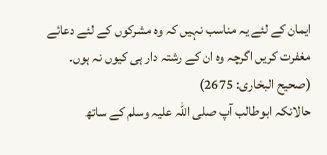ایمان کے لئے یہ مناسب نہیں کہ وہ مشرکوں کے لئے دعائے مغفرت کریں اگرچہ وہ ان کے رشتہ دار ہی کیوں نہ ہوں۔ (صحیح البخاری: 2675)
حالانکہ ابوطالب آپ صلی اللہ علیہ وسلم کے ساتھ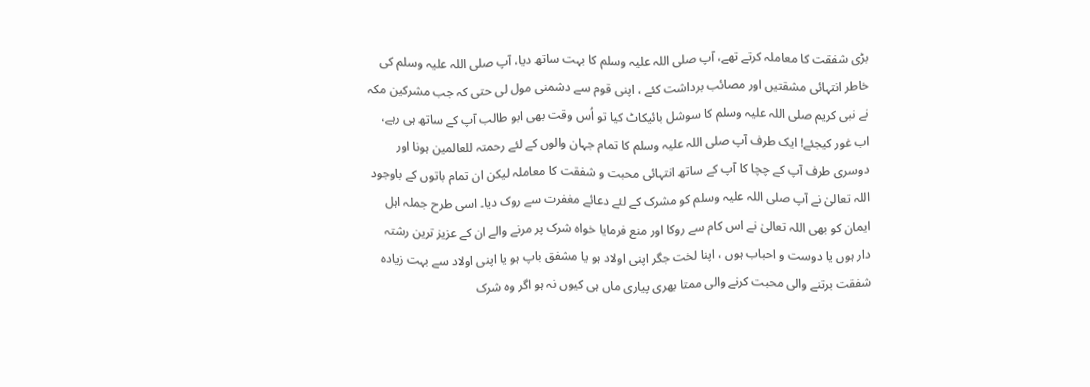بڑی شفقت کا معاملہ کرتے تھے، آپ صلی اللہ علیہ وسلم کا بہت ساتھ دیا، آپ صلی اللہ علیہ وسلم کی خاطر انتہائی مشقتیں اور مصائب برداشت کئے ، اپنی قوم سے دشمنی مول لی حتی کہ جب مشرکین مکہ نے نبی کریم صلی اللہ علیہ وسلم کا سوشل بائیکاٹ کیا تو اُس وقت بھی ابو طالب آپ کے ساتھ ہی رہے، اب غور کیجئے! ایک طرف آپ صلی اللہ علیہ وسلم کا تمام جہان والوں کے لئے رحمتہ للعالمین ہونا اور دوسری طرف آپ کے چچا کا آپ کے ساتھ انتہائی محبت و شفقت کا معاملہ لیکن ان تمام باتوں کے باوجود اللہ تعالیٰ نے آپ صلی اللہ علیہ وسلم کو مشرک کے لئے دعائے مغفرت سے روک دیا۔ اسی طرح جملہ اہل ایمان کو بھی اللہ تعالیٰ نے اس کام سے روکا اور منع فرمایا خواہ شرک پر مرنے والے ان کے عزیز ترین رشتہ دار ہوں یا دوست و احباب ہوں ، اپنا لخت جگر اپنی اولاد ہو یا مشفق باپ ہو یا اپنی اولاد سے بہت زیادہ شفقت برتنے والی محبت کرنے والی ممتا بھری پیاری ماں ہی کیوں نہ ہو اگر وہ شرک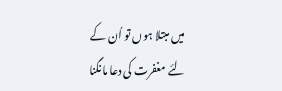میں مبتلا ہوں تو اُن کے لئے مغفرت کی دعا مانگنا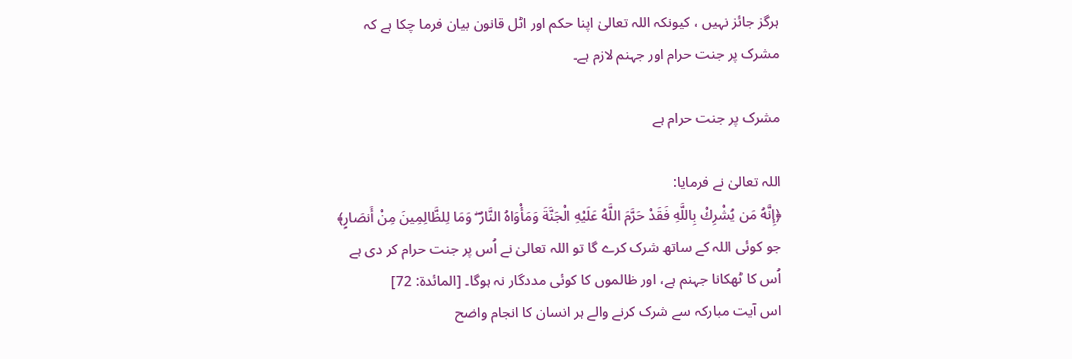ہرگز جائز نہیں ، کیونکہ اللہ تعالیٰ اپنا حکم اور اٹل قانون بیان فرما چکا ہے کہ مشرک پر جنت حرام اور جہنم لازم ہے۔

مشرک پر جنت حرام ہے

اللہ تعالیٰ نے فرمایا:
﴿إِنَّهُ مَن يُشْرِكْ بِاللَّهِ فَقَدْ حَرَّمَ اللَّهُ عَلَيْهِ الْجَنَّةَ وَمَأْوَاهُ النَّارُ ۖ وَمَا لِلظَّالِمِينَ مِنْ أَنصَارٍ﴾
جو کوئی اللہ کے ساتھ شرک کرے گا تو اللہ تعالیٰ نے اُس پر جنت حرام کر دی ہے اُس کا ٹھکانا جہنم ہے، اور ظالموں کا کوئی مددگار نہ ہوگا۔ [المائدة: 72]
اس آیت مبارکہ سے شرک کرنے والے ہر انسان کا انجام واضح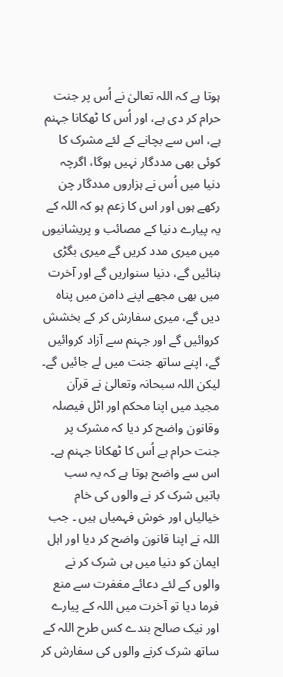ہوتا ہے کہ اللہ تعالیٰ نے اُس پر جنت حرام کر دی ہے، اور اُس کا ٹھکانا جہنم ہے، اس سے بچانے کے لئے مشرک کا کوئی بھی مددگار نہیں ہوگا، اگرچہ دنیا میں اُس نے ہزاروں مددگار چن رکھے ہوں اور اس کا زعم ہو کہ اللہ کے یہ پیارے دنیا کے مصائب و پریشانیوں میں میری مدد کریں گے میری بگڑی بنائیں گے، دنیا سنواریں گے اور آخرت میں بھی مجھے اپنے دامن میں پناہ دیں گے، میری سفارش کر کے بخشش کروائیں گے اور جہنم سے آزاد کروائیں گے، اپنے ساتھ جنت میں لے جائیں گے۔
لیکن اللہ سبحانہ وتعالیٰ نے قرآن مجید میں اپنا محکم اور اٹل فیصلہ وقانون واضح کر دیا کہ مشرک پر جنت حرام ہے اُس کا ٹھکانا جہنم ہے۔ اس سے واضح ہوتا ہے کہ یہ سب باتیں شرک کر نے والوں کی خام خیالیاں اور خوش فہمیاں ہیں ۔ جب اللہ نے اپنا قانون واضح کر دیا اور اہل ایمان کو دنیا میں ہی شرک کر نے والوں کے لئے دعائے مغفرت سے منع فرما دیا تو آخرت میں اللہ کے پیارے اور نیک صالح بندے کس طرح اللہ کے ساتھ شرک کرنے والوں کی سفارش کر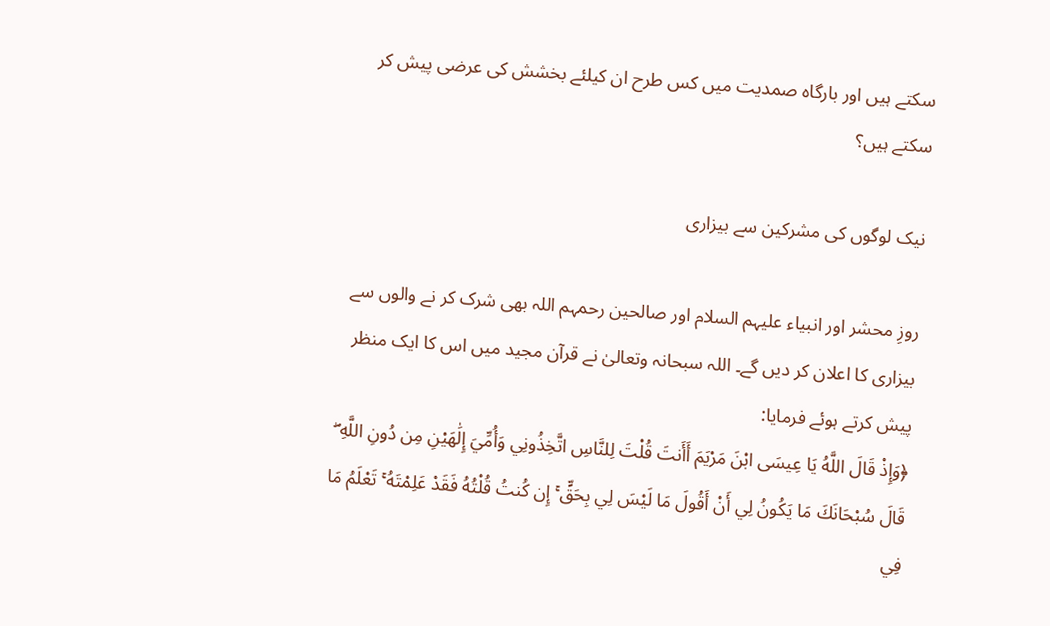سکتے ہیں اور بارگاہ صمدیت میں کس طرح ان کیلئے بخشش کی عرضی پیش کر سکتے ہیں؟

نیک لوگوں کی مشرکین سے بیزاری

روزِ محشر اور انبیاء علیہم السلام اور صالحین رحمہم اللہ بھی شرک کر نے والوں سے بیزاری کا اعلان کر دیں گے۔ اللہ سبحانہ وتعالیٰ نے قرآن مجید میں اس کا ایک منظر پیش کرتے ہوئے فرمایا:
﴿وَإِذْ قَالَ اللَّهُ يَا عِيسَى ابْنَ مَرْيَمَ أَأَنتَ قُلْتَ لِلنَّاسِ اتَّخِذُونِي وَأُمِّيَ إِلَٰهَيْنِ مِن دُونِ اللَّهِ ۖ قَالَ سُبْحَانَكَ مَا يَكُونُ لِي أَنْ أَقُولَ مَا لَيْسَ لِي بِحَقٍّ ۚ إِن كُنتُ قُلْتُهُ فَقَدْ عَلِمْتَهُ ۚ تَعْلَمُ مَا فِي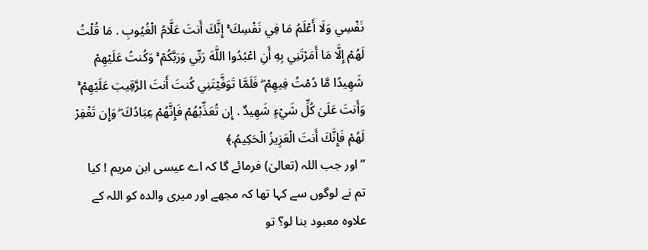نَفْسِي وَلَا أَعْلَمُ مَا فِي نَفْسِكَ ۚ إِنَّكَ أَنتَ عَلَّامُ الْغُيُوبِ . مَا قُلْتُ لَهُمْ إِلَّا مَا أَمَرْتَنِي بِهِ أَنِ اعْبُدُوا اللَّهَ رَبِّي وَرَبَّكُمْ ۚ وَكُنتُ عَلَيْهِمْ شَهِيدًا مَّا دُمْتُ فِيهِمْ ۖ فَلَمَّا تَوَفَّيْتَنِي كُنتَ أَنتَ الرَّقِيبَ عَلَيْهِمْ ۚ وَأَنتَ عَلَىٰ كُلِّ شَيْءٍ شَهِيدٌ . إِن تُعَذِّبْهُمْ فَإِنَّهُمْ عِبَادُكَ ۖ وَإِن تَغْفِرْ لَهُمْ فَإِنَّكَ أَنتَ الْعَزِيزُ الْحَكِيمُ.﴾
”اور جب اللہ (تعالیٰ) فرمائے گا کہ اے عیسی ابن مریم ! کیا تم نے لوگوں سے کہا تھا کہ مجھے اور میری والدہ کو اللہ کے علاوہ معبود بنا لو؟ تو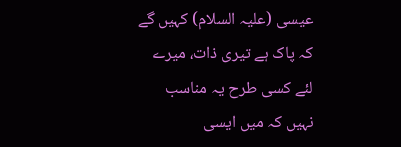عیسی (علیہ السلام) کہیں گے کہ پاک ہے تیری ذات، میرے لئے کسی طرح یہ مناسب نہیں کہ میں ایسی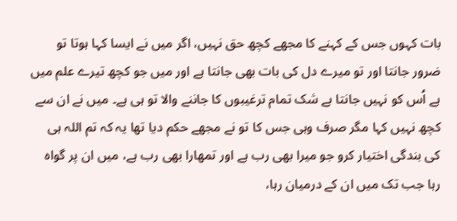بات کہوں جس کے کہنے کا مجھے کچھ حق نہیں، اگر میں نے ایسا کہا ہوتا تو ضرور جانتا اور تو میرے دل کی بات بھی جانتا ہے اور میں جو کچھ تیرے علم میں ہے اُس کو نہیں جانتا بے شک تمام ترغیبوں کا جاننے والا تو ہی ہے۔ میں نے ان سے کچھ نہیں کہا مگر صرف وہی جس کا تو نے مجھے حکم دیا تھا یہ کہ تم اللہ ہی کی بندگی اختیار کرو جو میرا بھی رب ہے اور تمھارا بھی رب ہے، میں ان پر گواہ رہا جب تک میں ان کے درمیان رہا،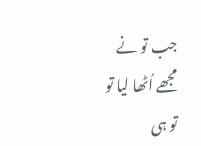جب تو نے مجھے اُٹھا لیا تو تو ہی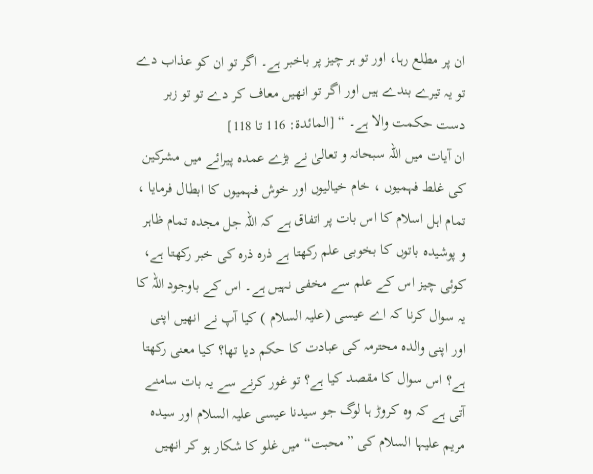ان پر مطلع رہا، اور تو ہر چیز پر باخبر ہے۔ اگر تو ان کو عذاب دے تو یہ تیرے بندے ہیں اور اگر تو انھیں معاف کر دے تو تو زبر دست حکمت والا ہے۔ “ [المائدة: 116 تا 118]
ان آیات میں اللہ سبحانہ و تعالیٰ نے بڑے عمدہ پیرائے میں مشرکین کی غلط فہمیوں ، خام خیالیوں اور خوش فہمیوں کا ابطال فرمایا ، تمام اہل اسلام کا اس بات پر اتفاق ہے کہ اللہ جل مجدہ تمام ظاہر و پوشیدہ باتوں کا بخوبی علم رکھتا ہے ذرہ ذرہ کی خبر رکھتا ہے، کوئی چیز اس کے علم سے مخفی نہیں ہے۔ اس کے باوجود اللہ کا یہ سوال کرنا کہ اے عیسی (علیہ السلام ) کیا آپ نے انھیں اپنی اور اپنی والدہ محترمہ کی عبادت کا حکم دیا تھا؟ کیا معنی رکھتا ہے؟ اس سوال کا مقصد کیا ہے؟ تو غور کرنے سے یہ بات سامنے آتی ہے کہ وہ کروڑ ہا لوگ جو سیدنا عیسی علیہ السلام اور سیدہ مریم علیہا السلام کی ”محبت“ میں غلو کا شکار ہو کر انھیں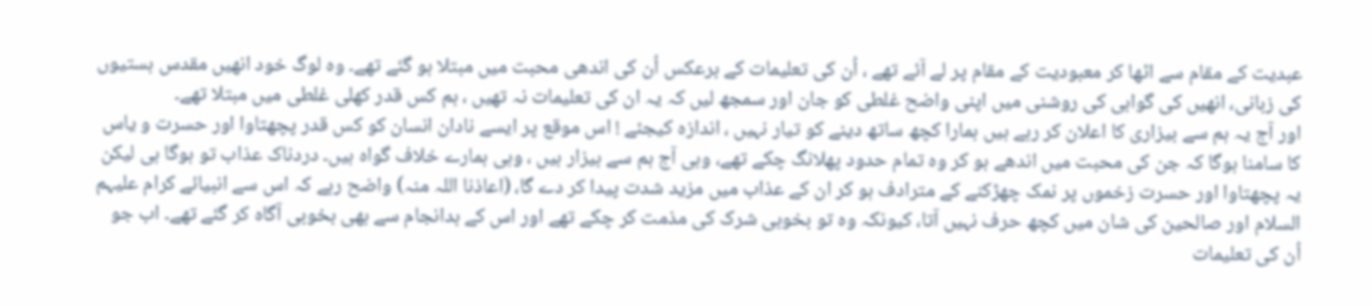عبدیت کے مقام سے اٹھا کر معبودیت کے مقام پر لے آئے تھے ، اُن کی تعلیمات کے برعکس اُن کی اندھی محبت میں مبتلا ہو گئے تھے۔ وہ لوگ خود انھیں مقدس ہستیوں کی زبانی، انھیں کی گواہی کی روشنی میں اپنی واضح غلطی کو جان اور سمجھ لیں کہ یہ ان کی تعلیمات نہ تھیں ، ہم کس قدر کھلی غلطی میں مبتلا تھے۔
اور آج یہ ہم سے بیزاری کا اعلان کر رہے ہیں ہمارا کچھ ساتھ دینے کو تیار نہیں ، اندازہ کیجئے ! اس موقع پر ایسے نادان انسان کو کس قدر پچھتاوا اور حسرت و یاس کا سامنا ہوگا کہ جن کی محبت میں اندھے ہو کر وہ تمام حدود پھلانگ چکے تھے، وہی آج ہم سے بیزار ہیں ، وہی ہمارے خلاف گواہ ہیں۔ دردناک عذاب تو ہوگا ہی لیکن یہ پچھتاوا اور حسرت زخموں پر نمک چھڑکنے کے مترادف ہو کر ان کے عذاب میں مزید شدت پیدا کر دے گا، (اعاذنا اللہ منہ) واضح رہے کہ اس سے انبیائے کرام علیہم السلام اور صالحین کی شان میں کچھ حرف نہیں آتا، کیونکہ وہ تو بخوبی شرک کی مذمت کر چکے تھے اور اس کے بدانجام سے بھی بخوبی آگاہ کر گئے تھے۔ اب جو اُن کی تعلیمات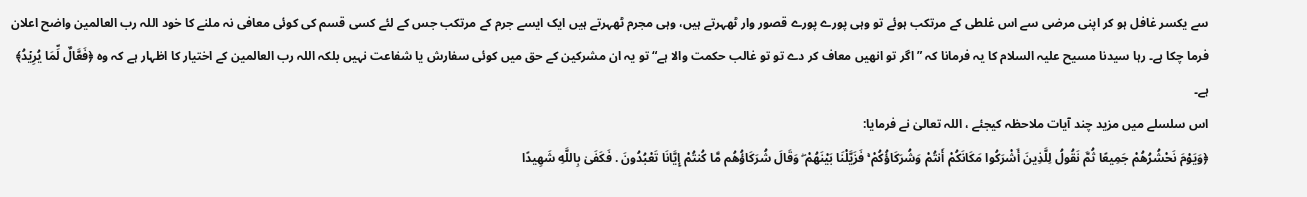سے یکسر غافل ہو کر اپنی مرضی سے اس غلطی کے مرتکب ہوئے تو وہی پورے پورے قصور وار ٹھہرتے ہیں، وہی مجرم ٹھہرتے ہیں ایک ایسے جرم کے مرتکب جس کے لئے کسی قسم کی کوئی معافی نہ ملنے کا خود اللہ رب العالمین واضح اعلان فرما چکا ہے۔ رہا سیدنا مسیح علیہ السلام کا یہ فرمانا کہ ”اگر تو انھیں معاف کر دے تو تو غالب حکمت والا ہے“ تو یہ ان مشرکین کے حق میں کوئی سفارش یا شفاعت نہیں بلکہ اللہ رب العالمین کے اختیار کا اظہار ہے کہ وہ ﴿فَعَّالٌ لِّمَا يُرِيۡدُ﴾ ہے۔
اس سلسلے میں مزید چند آیات ملاحظہ کیجئے ، اللہ تعالیٰ نے فرمایا:
﴿وَيَوْمَ نَحْشُرُهُمْ جَمِيعًا ثُمَّ نَقُولُ لِلَّذِينَ أَشْرَكُوا مَكَانَكُمْ أَنتُمْ وَشُرَكَاؤُكُمْ ۚ فَزَيَّلْنَا بَيْنَهُمْ ۖ وَقَالَ شُرَكَاؤُهُم مَّا كُنتُمْ إِيَّانَا تَعْبُدُونَ . فَكَفَىٰ بِاللَّهِ شَهِيدًا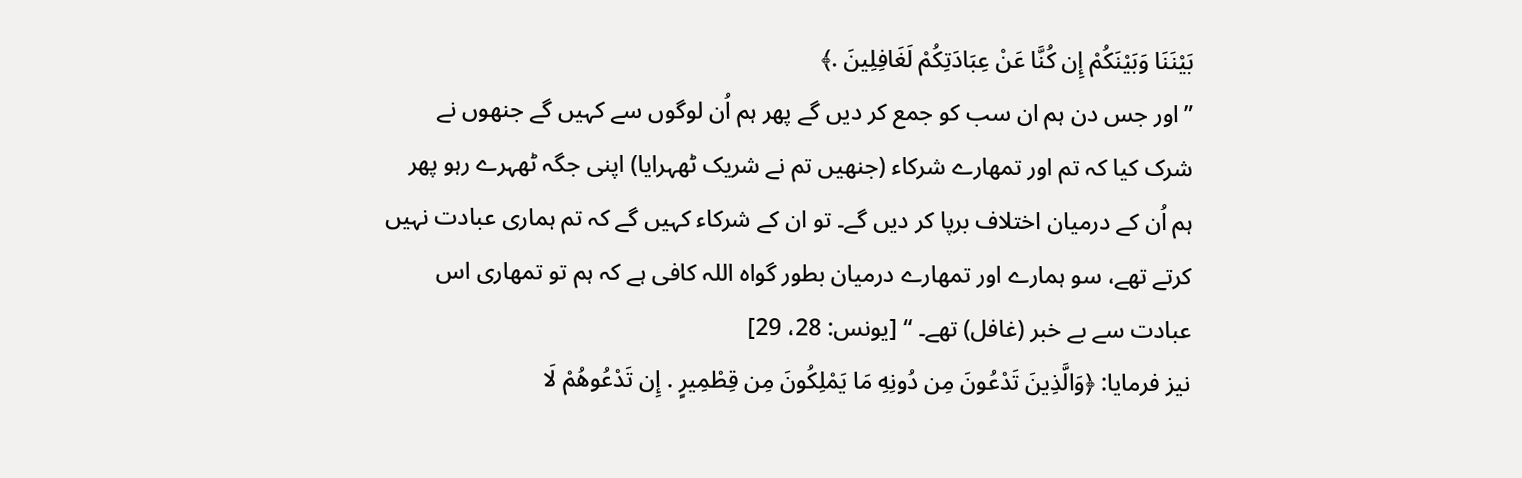بَيْنَنَا وَبَيْنَكُمْ إِن كُنَّا عَنْ عِبَادَتِكُمْ لَغَافِلِينَ .﴾
”اور جس دن ہم ان سب کو جمع کر دیں گے پھر ہم اُن لوگوں سے کہیں گے جنھوں نے شرک کیا کہ تم اور تمھارے شرکاء (جنھیں تم نے شریک ٹھہرایا) اپنی جگہ ٹھہرے رہو پھر ہم اُن کے درمیان اختلاف برپا کر دیں گے۔ تو ان کے شرکاء کہیں گے کہ تم ہماری عبادت نہیں کرتے تھے، سو ہمارے اور تمھارے درمیان بطور گواہ اللہ کافی ہے کہ ہم تو تمھاری اس عبادت سے بے خبر (غافل) تھے۔ “ [يونس: 28، 29]
نیز فرمایا: ﴿وَالَّذِينَ تَدْعُونَ مِن دُونِهِ مَا يَمْلِكُونَ مِن قِطْمِيرٍ . إِن تَدْعُوهُمْ لَا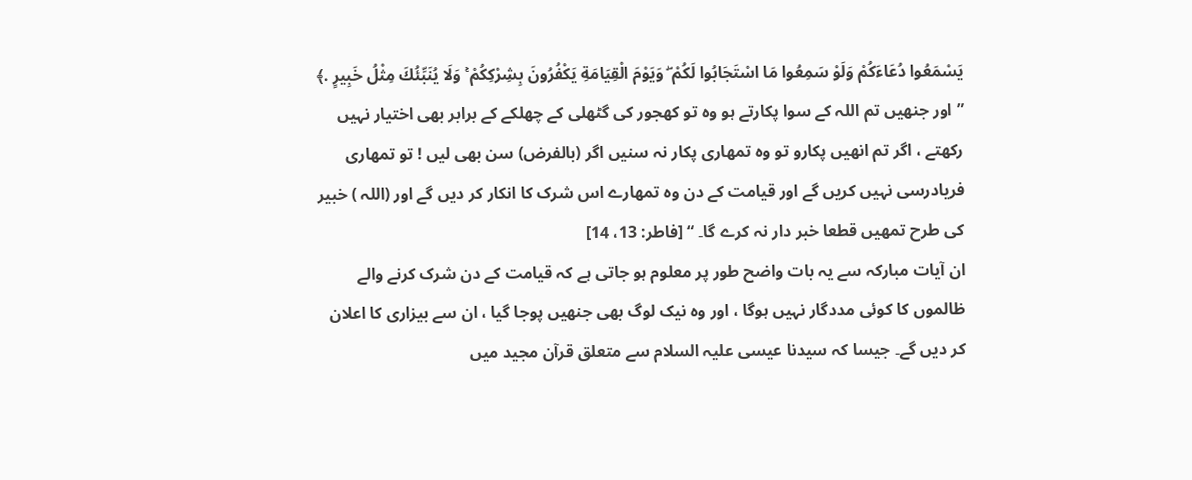يَسْمَعُوا دُعَاءَكُمْ وَلَوْ سَمِعُوا مَا اسْتَجَابُوا لَكُمْ ۖ وَيَوْمَ الْقِيَامَةِ يَكْفُرُونَ بِشِرْكِكُمْ ۚ وَلَا يُنَبِّئُكَ مِثْلُ خَبِيرٍ .﴾
”اور جنھیں تم اللہ کے سوا پکارتے ہو وہ تو کھجور کی گٹھلی کے چھلکے کے برابر بھی اختیار نہیں رکھتے ، اگر تم انھیں پکارو تو وہ تمھاری پکار نہ سنیں اگر (بالفرض) سن بھی لیں ! تو تمھاری فریادرسی نہیں کریں گے اور قیامت کے دن وہ تمھارے اس شرک کا انکار کر دیں گے اور (اللہ ) خبیر کی طرح تمھیں قطعا خبر دار نہ کرے گا۔ “ [فاطر: 13، 14]
ان آیات مبارکہ سے یہ بات واضح طور پر معلوم ہو جاتی ہے کہ قیامت کے دن شرک کرنے والے ظالموں کا کوئی مددگار نہیں ہوگا ، اور وہ نیک لوگ بھی جنھیں پوجا گیا ، ان سے بیزاری کا اعلان کر دیں گے۔ جیسا کہ سیدنا عیسی علیہ السلام سے متعلق قرآن مجید میں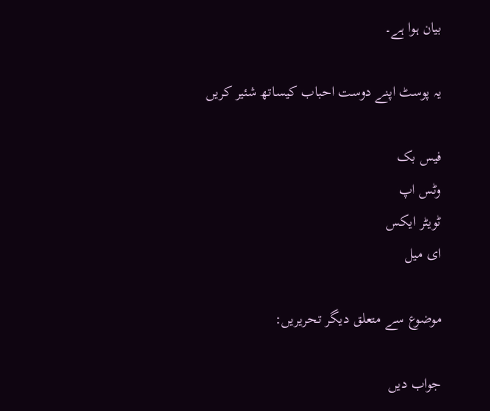بیان ہوا ہے۔

یہ پوسٹ اپنے دوست احباب کیساتھ شئیر کریں

فیس بک
وٹس اپ
ٹویٹر ایکس
ای میل

موضوع سے متعلق دیگر تحریریں:

جواب دیں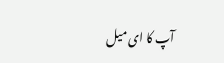آپ کا ای میل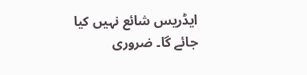ایڈریس شائع نہیں کیا جائے گا۔ ضروری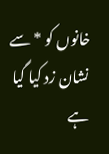خانوں کو * سے نشان زد کیا گیا ہے